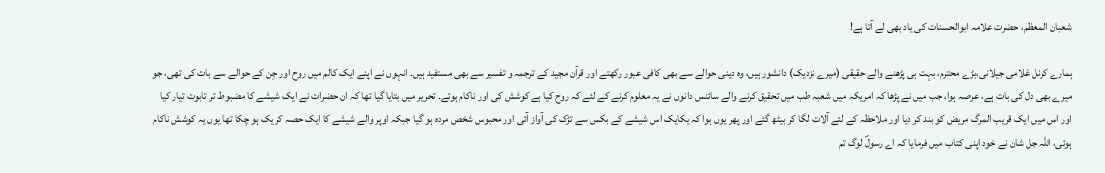شعبان المعظم، حضرت علامہ ابوالحسنات کی یاد بھی لے آتا ہے!

ہمارے کرنل غلامی جیلانی،بڑے محترم، بہت ہی پڑھنے والے حقیقی (میرے نزدیک) دانشور ہیں، وہ دینی حوالے سے بھی کافی عبور رکھتے اور قرآن مجید کے ترجمہ و تفسیر سے بھی مستفید ہیں۔ انہوں نے اپنے ایک کالم میں روح اور جِن کے حوالے سے بات کی تھی، جو میرے بھی دل کی بات ہے، عرصہ ہوا، جب میں نے پڑھا کہ امریکہ میں شعبہ طب میں تحقیق کرنے والے سائنس دانوں نے یہ معلوم کرنے کے لئے کہ روح کیا ہے کوشش کی اور ناکام ہوئے۔ تحریر میں بتایا گیا تھا کہ ان حضرات نے ایک شیشے کا مضبوط تر تابوت تیار کیا اور اس میں ایک قریب المرگ مریض کو بند کر دیا اور ملاحظہ کے لئے آلات لگا کر بیٹھ گئے اور پھر یوں ہوا کہ یکایک اس شیشے کے بکس سے تڑک کی آواز آئی اور محبوس شخص مردہ ہو گیا جبکہ اوپر والے شیشے کا ایک حصہ کریک ہو چکا تھا یوں یہ کوشش ناکام ہوئی، اللہ جل شان نے خود اپنی کتاب میں فرمایا کہ اے رسولؐ لوگ تم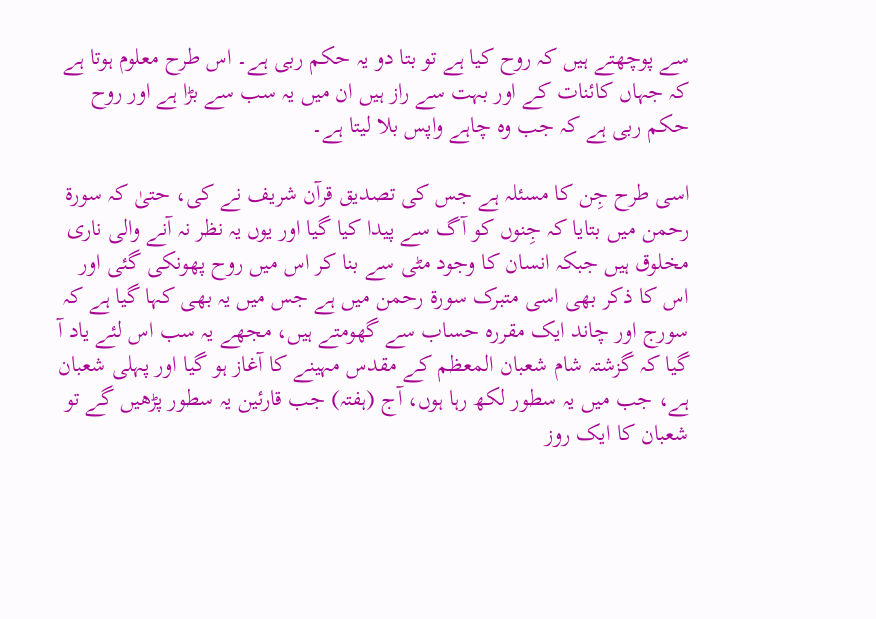سے پوچھتے ہیں کہ روح کیا ہے تو بتا دو یہ حکم ربی ہے۔ اس طرح معلوم ہوتا ہے کہ جہاں کائنات کے اور بہت سے راز ہیں ان میں یہ سب سے بڑا ہے اور روح حکم ربی ہے کہ جب وہ چاہے واپس بلا لیتا ہے۔

اسی طرح جِن کا مسئلہ ہے جس کی تصدیق قرآن شریف نے کی، حتیٰ کہ سورۃ رحمن میں بتایا کہ جِنوں کو آگ سے پیدا کیا گیا اور یوں یہ نظر نہ آنے والی ناری مخلوق ہیں جبکہ انسان کا وجود مٹی سے بنا کر اس میں روح پھونکی گئی اور اس کا ذکر بھی اسی متبرک سورۃ رحمن میں ہے جس میں یہ بھی کہا گیا ہے کہ سورج اور چاند ایک مقررہ حساب سے گھومتے ہیں، مجھے یہ سب اس لئے یاد آ گیا کہ گزشتہ شام شعبان المعظم کے مقدس مہینے کا آغاز ہو گیا اور پہلی شعبان ہے، جب میں یہ سطور لکھ رہا ہوں، آج (ہفتہ) جب قارئین یہ سطور پڑھیں گے تو شعبان کا ایک روز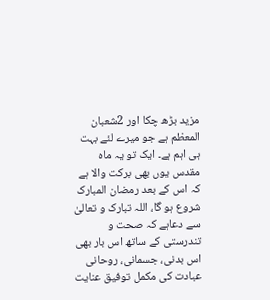مزید بڑھ چکا اور 2شعبان المعظم ہے جو میرے لئے بہت ہی اہم ہے۔ ایک تو یہ ماہ مقدس یوں بھی برکت والا ہے کہ اس کے بعد رمضان المبارک شروع ہو گا، اللہ تبارک و تعالیٰ سے دعاہے کہ صحت و تندرستی کے ساتھ اس بار بھی اس بدنی، جسمانی، روحانی عبادت کی مکمل توفیق عنایت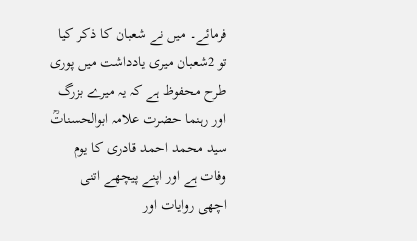فرمائے۔ میں نے شعبان کا ذکر کیا تو 2شعبان میری یادداشت میں پوری طرح محفوظ ہے کہ یہ میرے بزرگ اور رہنما حضرت علامہ ابوالحسناتؒ سید محمد احمد قادری کا یوم وفات ہے اور اپنے پیچھے اتنی اچھی روایات اور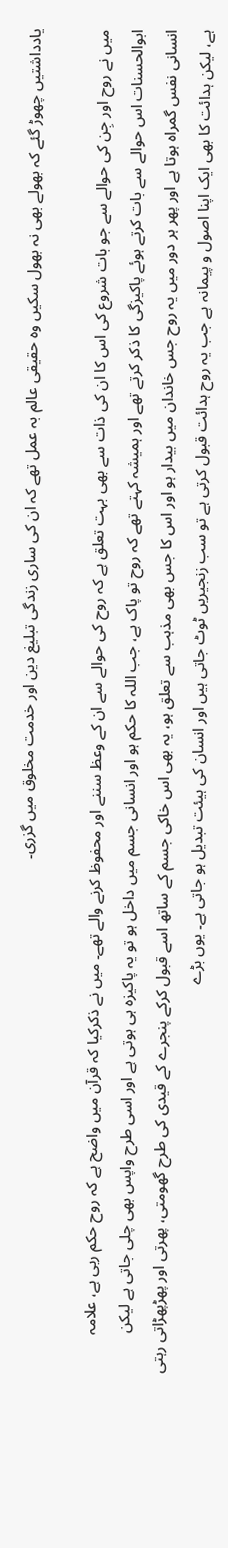یادداشتیں چھوڑ گئے کہ بھولے بھی نہ بھول سکیں وہ حقیقی عالم بہ عمل تھے کہ ان کی ساری زندگی تبلیغ دین اور خدمت مخلوق میں گزری۔

میں نے روح اور جِن کی حوالے سے جو بات شروع کی اس کا ان کی ذات سے بھی بہت تعلق ہے کہ روح کی حوالے سے ان کے وعظ سننے اور محفوظ کرنے والے تھے۔ میں نے ذکرکیا کہ قرآن میں واضح ہے کہ روح حکم ربی ہے، علامہ ابوالحسنات اس حوالے سے بات کرتے ہوئے پاکیزگی کا ذکر کرتے تھے اور ہمیشہ کہتے تھے کہ روح تو پاک ہے، جب اللہ کا حکم ہو اور انسانی جسم میں داخل ہو تو یہ پاکیزہ ہی ہوتی ہے اور اسی طرح واپس بھی چلی جاتی ہے لیکن انسانی نفس گمراہ ہوتا ہے اور پھر ہر دور میں یہ روح جس خاندان میں بیدار ہو اور اس کا جس بھی مذہب سے تعلق ہو، یہ بھی اس خاکی جسم کے ساتھ اسے قبول کرکے پنجرے کے قیدی کی طرح گھومتی، پھرتی اور پھڑپھڑاتی رہتی ہے، لیکن ہدائت کا بھی ایک اپنا اصول و پیمانہ ہے جب یہ روح ہدائت قبول کرتی ہے تو سب زنجیریں ٹوٹ جاتی ہیں اور انسان کی ہیئت تبدیل ہو جاتی ہے۔ یوں بڑے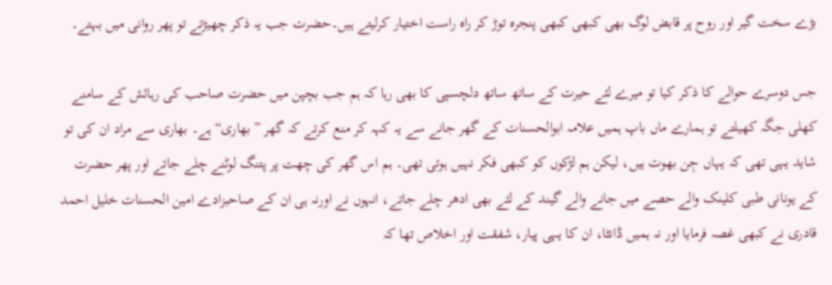بڑے سخت گیر اور روح پر قابض لوگ بھی کبھی کبھی پنجرہ توڑ کر راہ راست اختیار کرلیتے ہیں۔حضرت جب یہ ذکر چھیڑتے تو پھر روانی میں بہتے۔

جس دوسرے حوالے کا ذکر کیا تو میرے لئے حیرت کے ساتھ ساتھ دلچسپی کا بھی رہا کہ ہم جب بچپن میں حضرت صاحب کی رہائش کے سامنے کھلی جگہ کھیلتے تو ہمارے ماں باپ ہمیں علامہ ابوالحسنات کے گھر جانے سے یہ کہہ کر منع کرتے کہ گھر ”بھاری“ ہے۔ بھاری سے مراد ان کی تو شاید یہی تھی کہ یہاں جِن بھوت ہیں، لیکن ہم لڑکوں کو کبھی فکر نہیں ہوتی تھی۔ ہم اس گھر کی چھت پر پتنگ لوٹنے چلے جاتے اور پھر حضرت کے یونانی طبی کلینک والے حصے میں جانے والے گیند کے لئے بھی ادھر چلے جاتے، انہوں نے اورنہ ہی ان کے صاحبزادے امین الحسنات خلیل احمد قادری نے کبھی غصہ فرمایا اور نہ ہمیں ڈانٹا، ان کا یہی پیار، شفقت اور اخلاص تھا کہ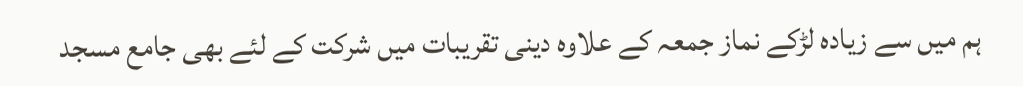ہم میں سے زیادہ لڑکے نماز جمعہ کے علاوہ دینی تقریبات میں شرکت کے لئے بھی جامع مسجد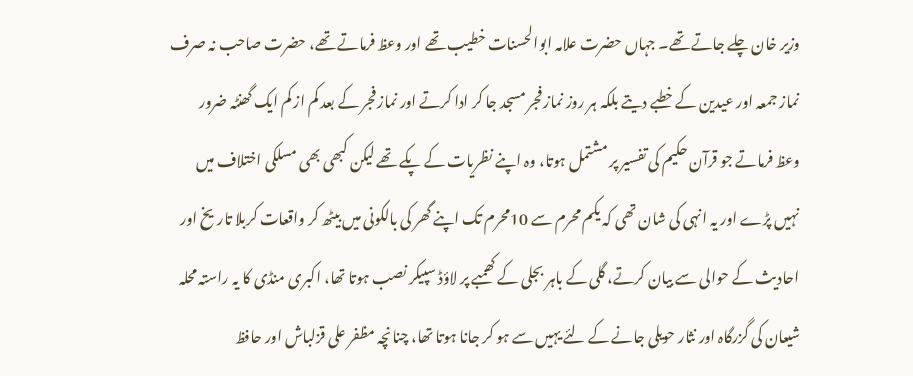وزیر خان چلے جاتے تھے۔ جہاں حضرت علامہ ابوالحسنات خطیب تھے اور وعظ فرماتے تھے، حضرت صاحب نہ صرف نماز جمعہ اور عیدین کے خطبے دیتے بلکہ ہر روز نماز فجر مسجد جا کر ادا کرتے اور نماز فجر کے بعد کم از کم ایک گھنٹہ ضرور وعظ فرماتے جو قرآن حکیم کی تفسیر پر مشتمل ہوتا، وہ اپنے نظریات کے پکے تھے لیکن کبھی بھی مسلکی اختلاف میں نہیں پڑے اور یہ انہی کی شان تھی کہ یکم محرم سے 10محرم تک اپنے گھر کی بالکونی میں بیٹھ کر واقعات کربلا تاریخ اور احادیث کے حوالی سے بیان کرتے، گلی کے باہر بجلی کے کھمبے پر لاؤڈ سپیکر نصب ہوتا تھا، اکبری منڈی کا یہ راستہ محلہ شیعان کی گزرگاہ اور نثار حویلی جانے کے لئے یہیں سے ہو کر جانا ہوتا تھا، چنانچہ مظفر علی قزلباش اور حافظ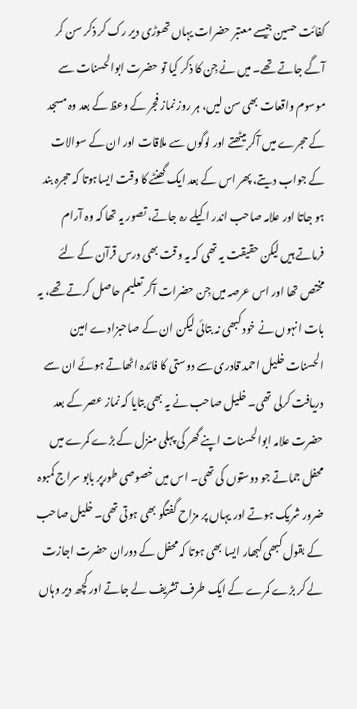کفائت حسین جیسے معتبر حضرات یہاں تھوڑی دیر رک کر ذکر سن کر آگے جاتے تھے۔ میں نے جِن کا ذکر کیا تو حضرت ابوالحسنات سے موسوم واقعات بھی سن لیں، ہر روز نماز فجر کے وعظ کے بعد وہ مسجد کے حجرے میں آکر بیٹھتے اور لوگوں سے ملاقات اور ان کے سوالات کے جواب دیتے، پھر اس کے بعد ایک گھنٹے کا وقت ایساہوتا کہ حجرہ بند ہو جاتا اور علامہ صاحب اندر اکیلے رہ جاتے، تصور یہ تھا کہ وہ آرام فرماتے ہیں لیکن حقیقت یہ تھی کہ یہ وقت بھی درس قرآن کے لئے مختص تھا اور اس عرصہ میں جِن حضرات آکر تعلیم حاصل کرتے تھے، یہ بات انہوں نے خود کبھی نہ بتائی لیکن ان کے صاحبزادے امین الحسنات خلیل احمد قادری سے دوستی کا فائدہ اٹھاتے ہوئے ان سے دریافت کرلی تھی۔ خلیل صاحب نے یہ بھی بتایا کہ نماز عصر کے بعد حضرت علامہ ابوالحسنات اپنے گھر کی پہلی منزل کے بڑے کمرے میں محفل جماتے جو دوستوں کی تھی۔ اس میں خصوصی طورپر بابو سراج کمبوہ ضرور شریک ہوتے اور یہاں پر مزاح گفتگو بھی ہوتی تھی۔ خلیل صاحب کے بقول کبھی کبھار ایسا بھی ہوتا کہ محفل کے دوران حضرت اجازت لے کر بڑے کمرے کے ایک طرف تشریف لے جاتے اور کچھ دیر وہاں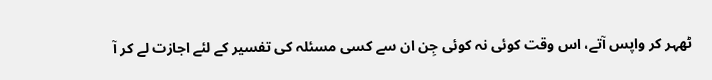ٹھہر کر واپس آتے، اس وقت کوئی نہ کوئی جِن ان سے کسی مسئلہ کی تفسیر کے لئے اجازت لے کر آ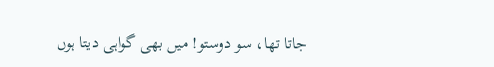جاتا تھا، سو دوستو! میں بھی گواہی دیتا ہوں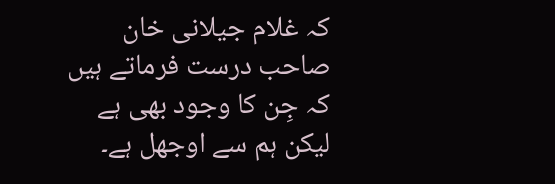کہ غلام جیلانی خان صاحب درست فرماتے ہیں کہ جِن کا وجود بھی ہے لیکن ہم سے اوجھل ہے۔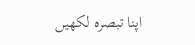اپنا تبصرہ لکھیں